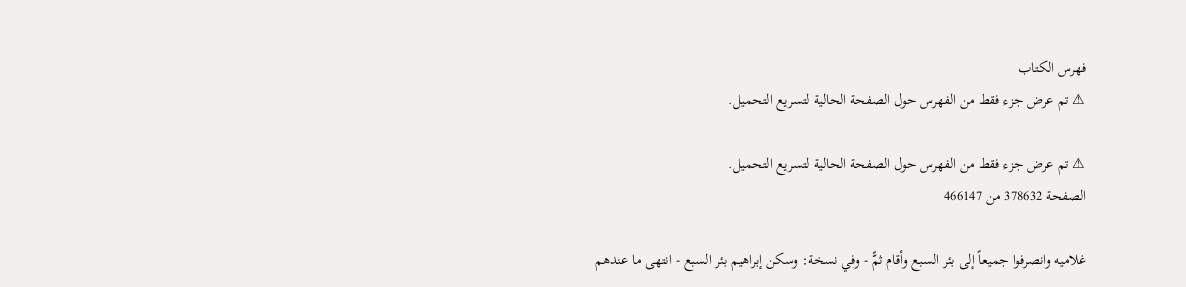فهرس الكتاب
⚠ تم عرض جزء فقط من الفهرس حول الصفحة الحالية لتسريع التحميل.

⚠ تم عرض جزء فقط من الفهرس حول الصفحة الحالية لتسريع التحميل.
الصفحة 378632 من 466147

غلاميه وانصرفوا جميعاً إلى بئر السبع وأقام ثمًّ - وفي نسخة: وسكن إبراهيم بئر السبع - انتهى ما عندهم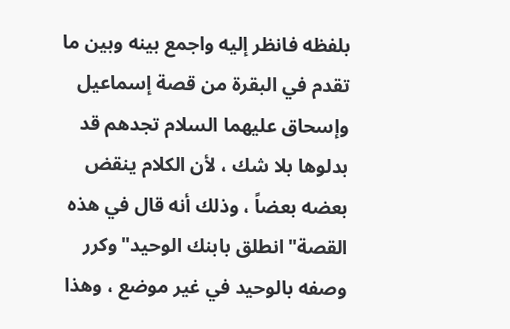بلفظه فانظر إليه واجمع بينه وبين ما تقدم في البقرة من قصة إسماعيل وإسحاق عليهما السلام تجدهم قد بدلوها بلا شك ، لأن الكلام ينقض بعضه بعضاً ، وذلك أنه قال في هذه القصة"انطلق بابنك الوحيد"وكرر وصفه بالوحيد في غير موضع ، وهذا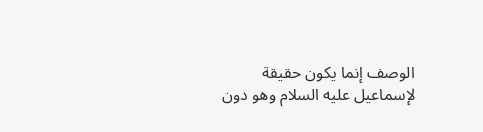الوصف إنما يكون حقيقة لإسماعيل عليه السلام وهو دون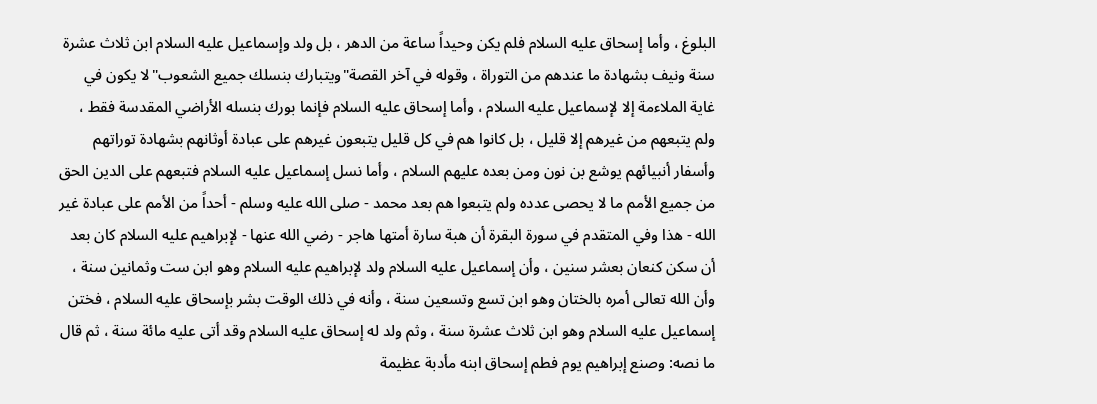البلوغ ، وأما إسحاق عليه السلام فلم يكن وحيداً ساعة من الدهر ، بل ولد وإسماعيل عليه السلام ابن ثلاث عشرة سنة ونيف بشهادة ما عندهم من التوراة ، وقوله في آخر القصة"ويتبارك بنسلك جميع الشعوب"لا يكون في غاية الملاءمة إلا لإسماعيل عليه السلام ، وأما إسحاق عليه السلام فإنما بورك بنسله الأراضي المقدسة فقط ، ولم يتبعهم من غيرهم إلا قليل ، بل كانوا هم في كل قليل يتبعون غيرهم على عبادة أوثانهم بشهادة توراتهم وأسفار أنبيائهم يوشع بن نون ومن بعده عليهم السلام ، وأما نسل إسماعيل عليه السلام فتبعهم على الدين الحق من جميع الأمم ما لا يحصى عدده ولم يتبعوا هم بعد محمد - صلى الله عليه وسلم - أحداً من الأمم على عبادة غير الله - هذا وفي المتقدم في سورة البقرة أن هبة سارة أمتها هاجر - رضي الله عنها - لإبراهيم عليه السلام كان بعد أن سكن كنعان بعشر سنين ، وأن إسماعيل عليه السلام ولد لإبراهيم عليه السلام وهو ابن ست وثمانين سنة ، وأن الله تعالى أمره بالختان وهو ابن تسع وتسعين سنة ، وأنه في ذلك الوقت بشر بإسحاق عليه السلام ، فختن إسماعيل عليه السلام وهو ابن ثلاث عشرة سنة ، وثم ولد له إسحاق عليه السلام وقد أتى عليه مائة سنة ، ثم قال ما نصه: وصنع إبراهيم يوم فطم إسحاق ابنه مأدبة عظيمة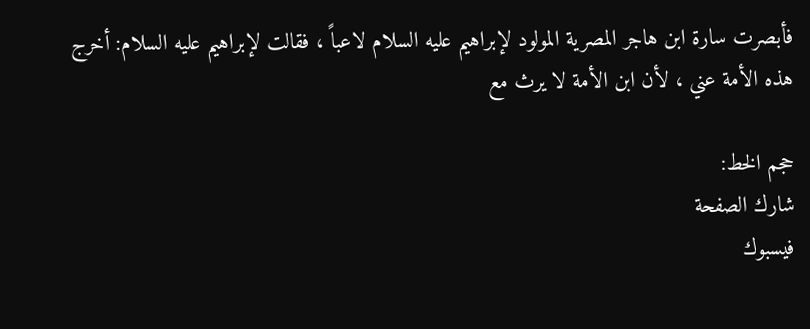فأبصرت سارة ابن هاجر المصرية المولود لإبراهيم عليه السلام لاعباً ، فقالت لإبراهيم عليه السلام: أخرج هذه الأمة عني ، لأن ابن الأمة لا يرث مع

حجم الخط:
شارك الصفحة
فيسبوك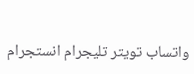واتساب تويتر تليجرام انستجرام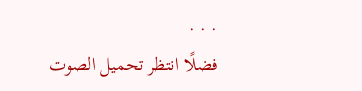. . .
فضلًا انتظر تحميل الصوت